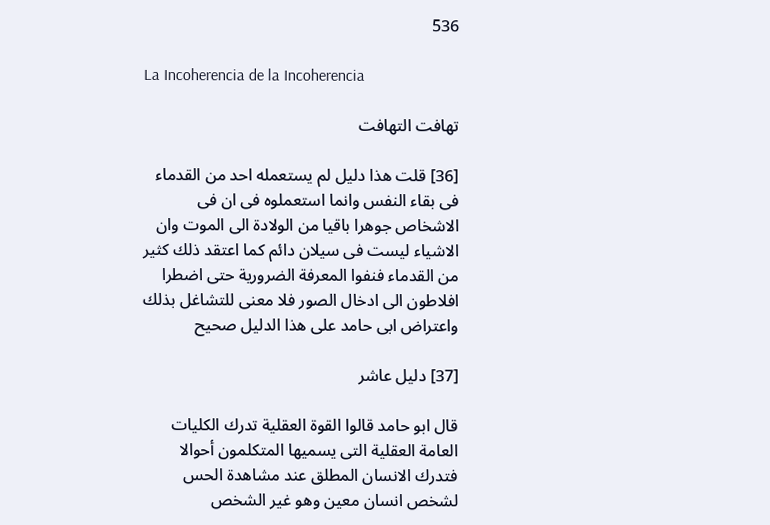536

La Incoherencia de la Incoherencia

تهافت التهافت

[36] قلت هذا دليل لم يستعمله احد من القدماء فى بقاء النفس وانما استعملوه فى ان فى الاشخاص جوهرا باقيا من الولادة الى الموت وان الاشياء ليست فى سيلان دائم كما اعتقد ذلك كثير من القدماء فنفوا المعرفة الضرورية حتى اضطرا افلاطون الى ادخال الصور فلا معنى للتشاغل بذلك واعتراض ابى حامد على هذا الدليل صحيح

[37] دليل عاشر

قال ابو حامد قالوا القوة العقلية تدرك الكليات العامة العقلية التى يسميها المتكلمون أحوالا فتدرك الانسان المطلق عند مشاهدة الحس لشخص انسان معين وهو غير الشخص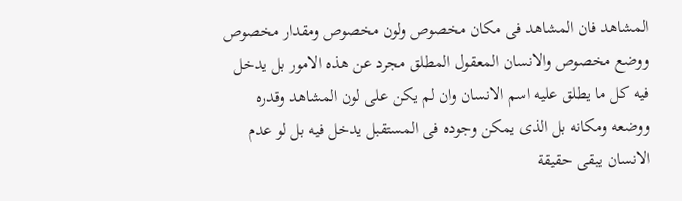المشاهد فان المشاهد فى مكان مخصوص ولون مخصوص ومقدار مخصوص ووضع مخصوص والانسان المعقول المطلق مجرد عن هذه الامور بل يدخل فيه كل ما يطلق عليه اسم الانسان وان لم يكن على لون المشاهد وقدره ووضعه ومكانه بل الذى يمكن وجوده فى المستقبل يدخل فيه بل لو عدم الانسان يبقى حقيقة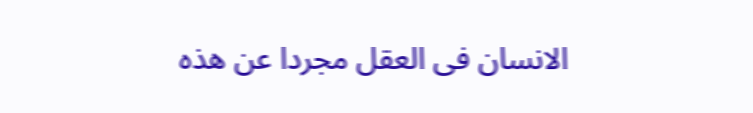الانسان فى العقل مجردا عن هذه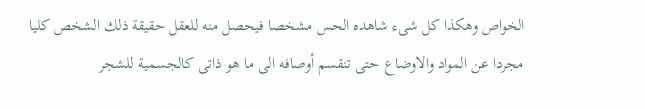الخواص وهكذا كل شىء شاهده الحس مشخصا فيحصل منه للعقل حقيقة ذلك الشخص كليا مجردا عن المواد والاوضاع حتى تنقسم أوصافه الى ما هو ذاتى كالجسمية للشجر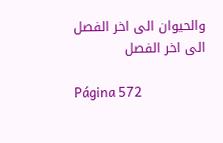والحيوان الى اخر الفصل الى اخر الفصل

Página 572